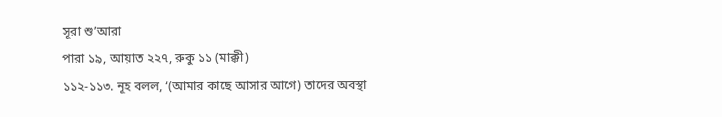সূরা শু’আরা
পারা ১৯, আয়াত ২২৭, রুকু ১১ (মাক্কী)
১১২-১১৩. নূহ বলল, ‘(আমার কাছে আসার আগে) তাদের অবস্থা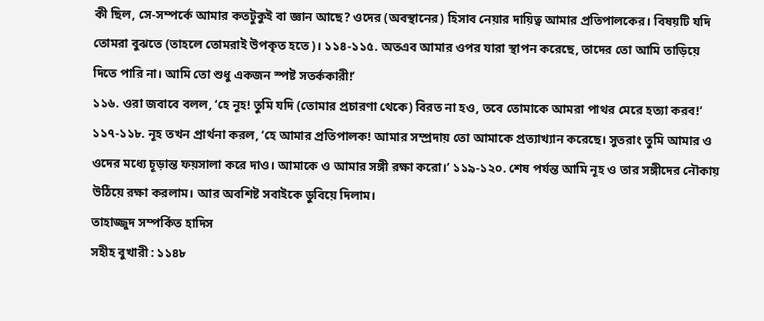কী ছিল, সে-সম্পর্কে আমার কতটুকুই বা জ্ঞান আছে? ওদের (অবস্থানের) হিসাব নেয়ার দায়িত্ব আমার প্রতিপালকের। বিষয়টি যদি তোমরা বুঝতে (তাহলে তোমরাই উপকৃত হতে)। ১১৪-১১৫. অতএব আমার ওপর যারা স্থাপন করেছে, তাদের তো আমি তাড়িয়ে দিতে পারি না। আমি তো শুধু একজন স্পষ্ট সতর্ককারী!’
১১৬. ওরা জবাবে বলল, ‘হে নূহ! তুমি যদি (তোমার প্রচারণা থেকে) বিরত না হও, তবে তোমাকে আমরা পাথর মেরে হত্যা করব!’
১১৭-১১৮. নূহ তখন প্রার্থনা করল, ‘হে আমার প্রতিপালক! আমার সম্প্রদায় তো আমাকে প্রত্যাখ্যান করেছে। সুতরাং তুমি আমার ও ওদের মধ্যে চূড়ান্ত ফয়সালা করে দাও। আমাকে ও আমার সঙ্গী রক্ষা করো।’ ১১৯-১২০. শেষ পর্যন্ত আমি নূহ ও তার সঙ্গীদের নৌকায় উঠিয়ে রক্ষা করলাম। আর অবশিষ্ট সবাইকে ডুবিয়ে দিলাম।
তাহাজ্জুদ সম্পর্কিত হাদিস
সহীহ বুখারী : ১১৪৮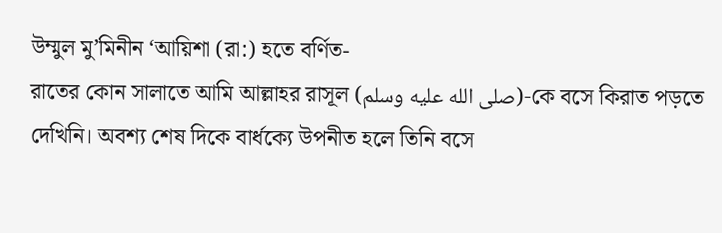উম্মুল মু’মিনীন ‘আয়িশা (রা:) হতে বর্ণিত-
রাতের কোন সালাতে আমি আল্লাহর রাসূল (صلى الله عليه وسلم)-কে বসে কিরাত পড়তে দেখিনি। অবশ্য শেষ দিকে বার্ধক্যে উপনীত হলে তিনি বসে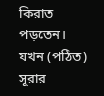কিরাত পড়তেন। যখন (পঠিত) সূরার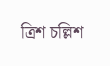ত্রিশ চল্লিশ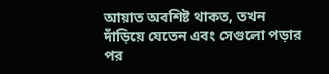আয়াত অবশিষ্ট থাকত, তখন দাঁড়িয়ে যেতেন এবং সেগুলো পড়ার পর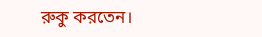রুকু করতেন।